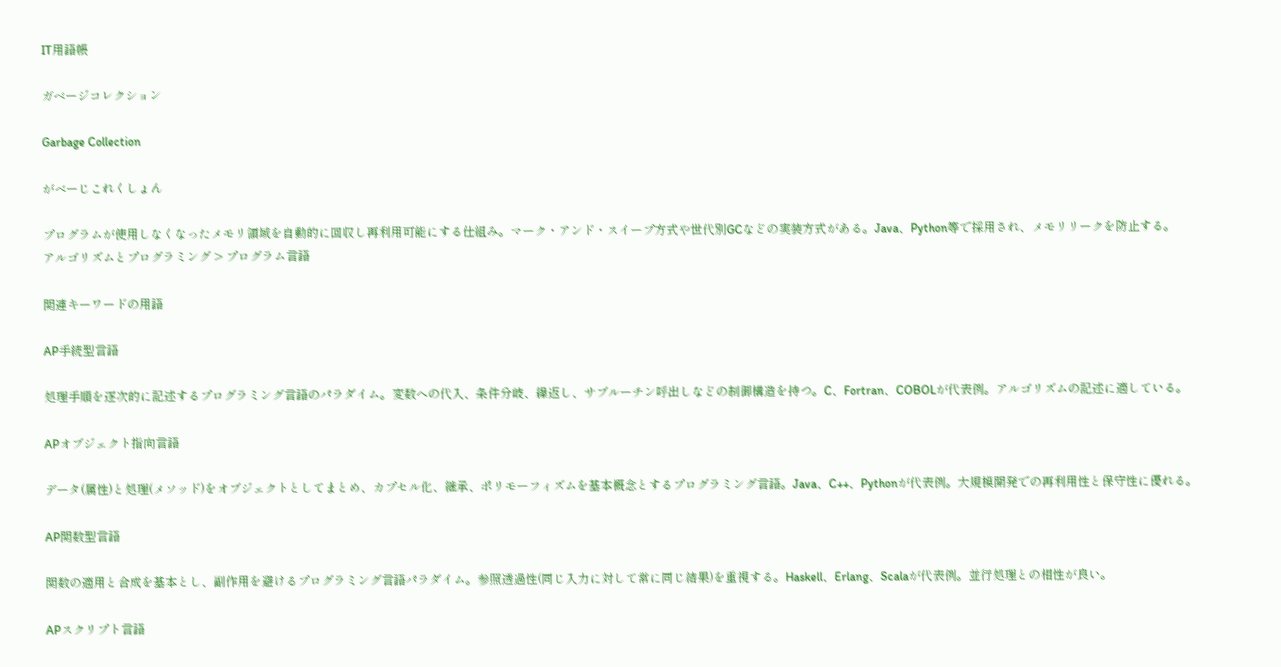IT用語帳

ガベージコレクション

Garbage Collection

がべーじこれくしょん

プログラムが使用しなくなったメモリ領域を自動的に回収し再利用可能にする仕組み。マーク・アンド・スイープ方式や世代別GCなどの実装方式がある。Java、Python等で採用され、メモリリークを防止する。
アルゴリズムとプログラミング > プログラム言語

関連キーワードの用語

AP手続型言語

処理手順を逐次的に記述するプログラミング言語のパラダイム。変数への代入、条件分岐、繰返し、サブルーチン呼出しなどの制御構造を持つ。C、Fortran、COBOLが代表例。アルゴリズムの記述に適している。

APオブジェクト指向言語

データ(属性)と処理(メソッド)をオブジェクトとしてまとめ、カプセル化、継承、ポリモーフィズムを基本概念とするプログラミング言語。Java、C++、Pythonが代表例。大規模開発での再利用性と保守性に優れる。

AP関数型言語

関数の適用と合成を基本とし、副作用を避けるプログラミング言語パラダイム。参照透過性(同じ入力に対して常に同じ結果)を重視する。Haskell、Erlang、Scalaが代表例。並行処理との相性が良い。

APスクリプト言語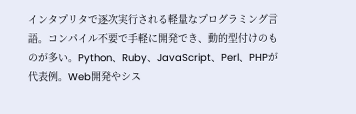インタプリタで逐次実行される軽量なプログラミング言語。コンパイル不要で手軽に開発でき、動的型付けのものが多い。Python、Ruby、JavaScript、Perl、PHPが代表例。Web開発やシス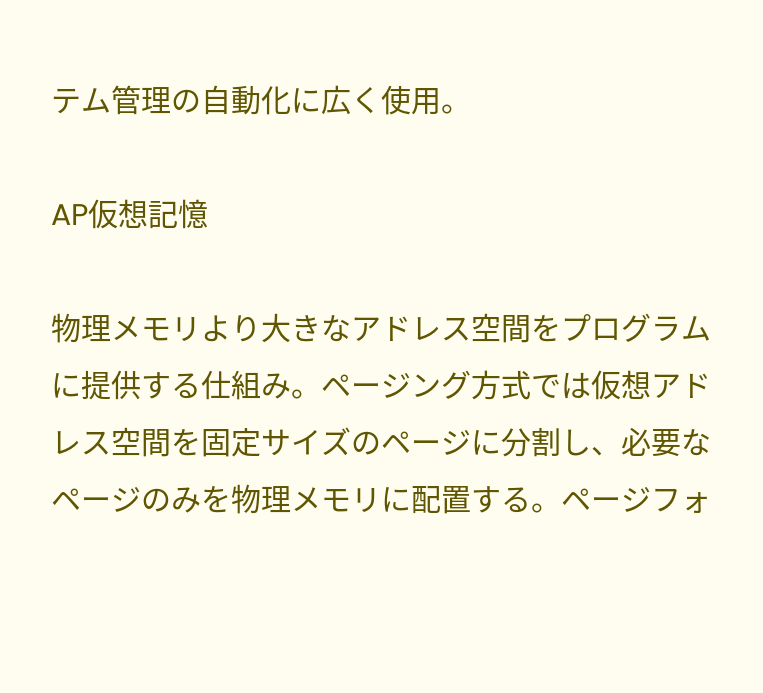テム管理の自動化に広く使用。

AP仮想記憶

物理メモリより大きなアドレス空間をプログラムに提供する仕組み。ページング方式では仮想アドレス空間を固定サイズのページに分割し、必要なページのみを物理メモリに配置する。ページフォ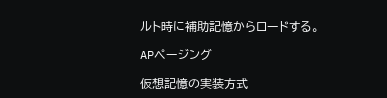ルト時に補助記憶からロードする。

APページング

仮想記憶の実装方式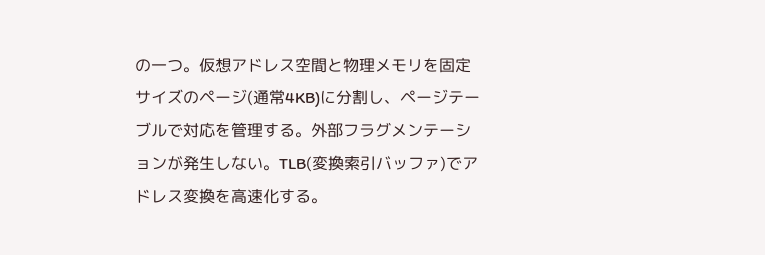の一つ。仮想アドレス空間と物理メモリを固定サイズのページ(通常4KB)に分割し、ページテーブルで対応を管理する。外部フラグメンテーションが発生しない。TLB(変換索引バッファ)でアドレス変換を高速化する。